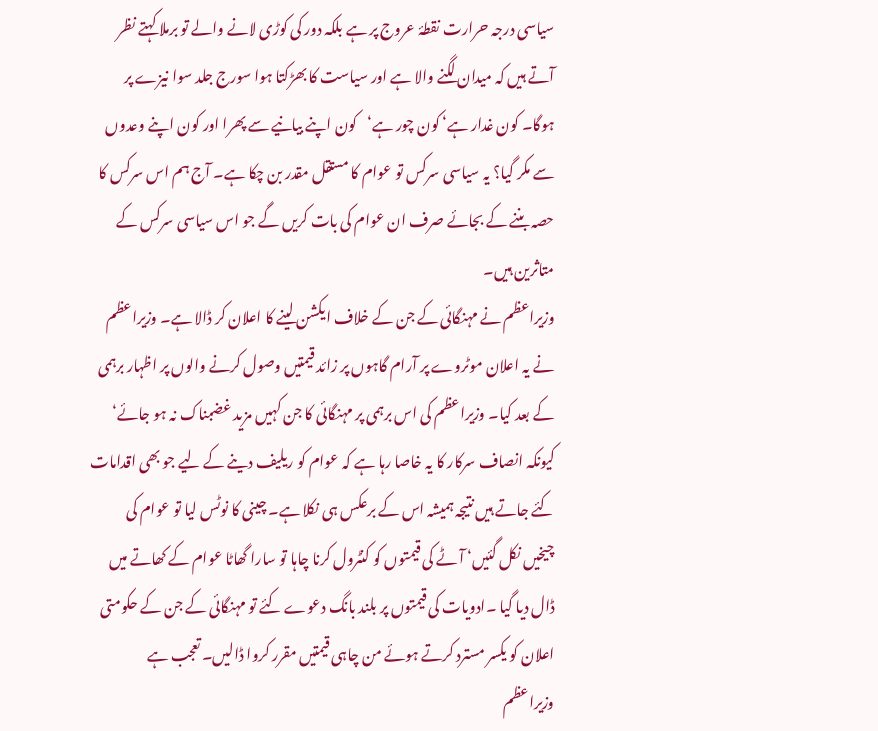سیاسی درجہ حرارت نقطۂ عروج پر ہے بلکہ دور کی کوڑی لانے والے تو برملا کہتے نظر آتے ہیں کہ میدان لگنے والا ہے اور سیاست کا بھڑکتا ہوا سورج جلد سوا نیزے پر ہوگا۔ کون غدار ہے‘ کون چور ہے‘کون اپنے بیانیے سے پھرا اور کون اپنے وعدوں سے مکر گیا؟ یہ سیاسی سرکس تو عوام کا مستقل مقدر بن چکا ہے۔ آج ہم اس سرکس کا حصہ بننے کے بجائے صرف ان عوام کی بات کریں گے جو اس سیاسی سرکس کے متاثرین ہیں۔
وزیراعظم نے مہنگائی کے جن کے خلاف ایکشن لینے کا اعلان کر ڈالا ہے۔ وزیراعظم نے یہ اعلان موٹروے پر آرام گاہوں پر زائد قیمتیں وصول کرنے والوں پر اظہار برہمی کے بعد کیا۔ وزیراعظم کی اس برہمی پر مہنگائی کا جن کہیں مزید غضبناک نہ ہو جائے‘ کیونکہ انصاف سرکار کا یہ خاصا رہا ہے کہ عوام کو ریلیف دینے کے لیے جو بھی اقدامات کئے جاتے ہیں نتیجہ ہمیشہ اس کے برعکس ہی نکلا ہے۔ چینی کا نوٹس لیا تو عوام کی چیخیں نکل گئیں‘ آٹے کی قیمتوں کو کنٹرول کرنا چاہا تو سارا گھاٹا عوام کے کھاتے میں ڈال دیا گیا ۔ادویات کی قیمتوں پر بلند بانگ دعوے کئے تو مہنگائی کے جن کے حکومتی اعلان کو یکسر مسترد کرتے ہوئے من چاہی قیمتیں مقرر کروا ڈالیں۔ تعجب ہے وزیراعظم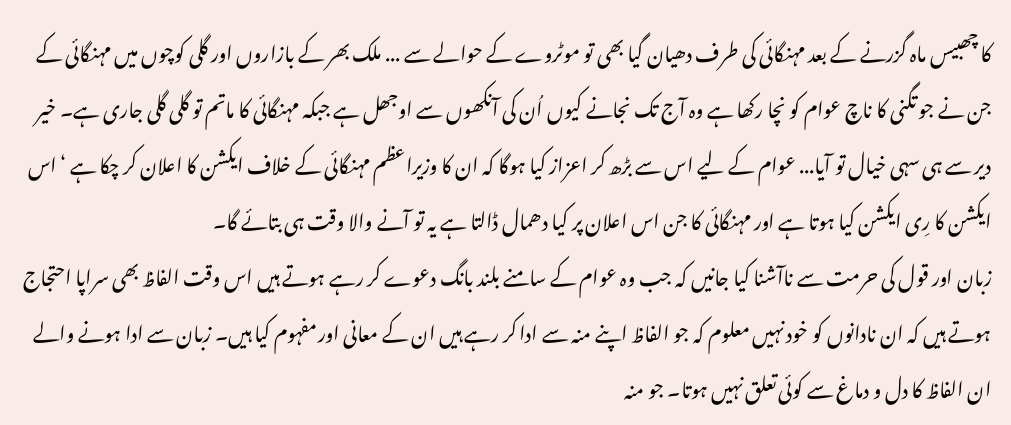کا چھبیس ماہ گزرنے کے بعد مہنگائی کی طرف دھیان گیا بھی تو موٹروے کے حوالے سے ... ملک بھر کے بازاروں اور گلی کوچوں میں مہنگائی کے جن نے جو تگنی کا ناچ عوام کو نچا رکھا ہے وہ آج تک نجانے کیوں اُن کی آنکھوں سے اوجھل ہے جبکہ مہنگائی کا ماتم تو گلی گلی جاری ہے۔ خیر دیر سے ہی سہی خیال تو آیا... عوام کے لیے اس سے بڑھ کر اعزاز کیا ہوگا کہ ان کا وزیراعظم مہنگائی کے خلاف ایکشن کا اعلان کر چکا ہے ‘اس ایکشن کا رِی ایکشن کیا ہوتا ہے اور مہنگائی کا جن اس اعلان پر کیا دھمال ڈالتا ہے یہ تو آنے والا وقت ہی بتائے گا۔
زبان اور قول کی حرمت سے ناآشنا کیا جانیں کہ جب وہ عوام کے سامنے بلند بانگ دعوے کر رہے ہوتے ہیں اس وقت الفاظ بھی سراپا احتجاج ہوتے ہیں کہ ان نادانوں کو خود نہیں معلوم کہ جو الفاظ اپنے منہ سے ادا کر رہے ہیں ان کے معانی اور مفہوم کیا ہیں۔ زبان سے ادا ہونے والے ان الفاظ کا دل و دماغ سے کوئی تعلق نہیں ہوتا۔ جو منہ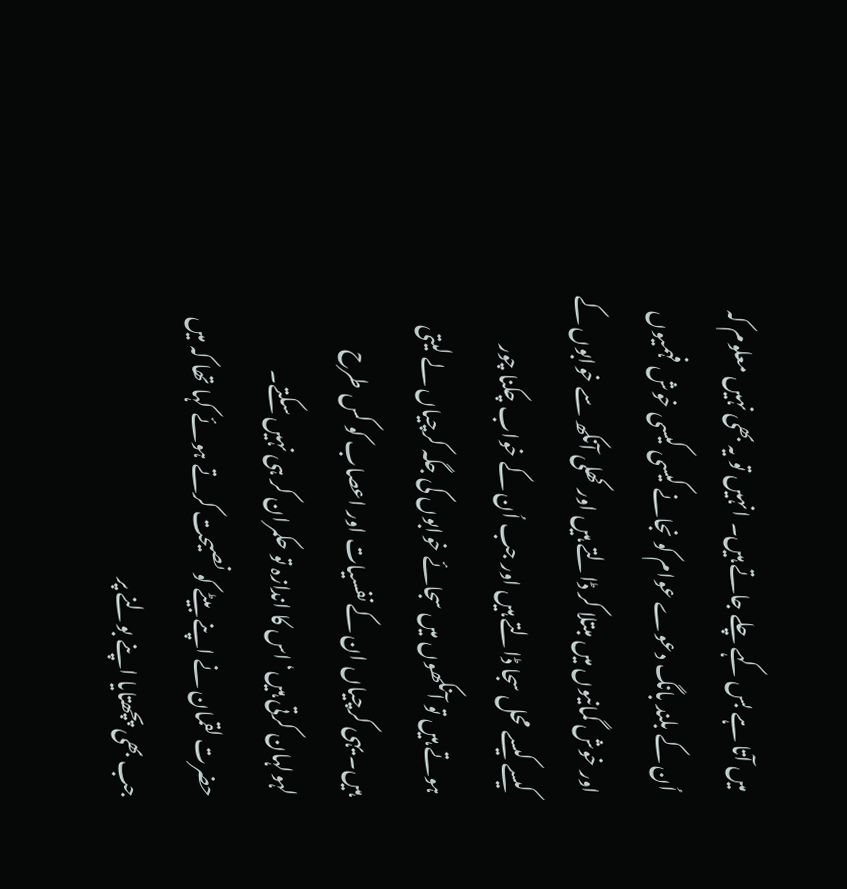میں آتا ہے بس کہے چلے جاتے ہیں۔ انہیں تو یہ بھی نہیں معلوم کہ اُن کے بلند بانگ دعوے عوام کو نجانے کیسی کیسی خوش فہمیوں اور خوش گمانیوں میں مبتلا کر ڈالتے ہیں اور کھلی آنکھ سے خوابوں کے کیسے کیسے محل سجا ڈالتے ہیں اور جب اُن کے خواب چکنا چور ہوتے ہیں تو آنکھوں میں سجائے خوابوں کی جگہ کرچیاں لے لیتی ہیں۔ یہی کرچیاں ان کے نفسیات اور اعصاب کو کس طرح لہولہان کرتی ہیں‘ اس کا اندازہ تو حکمران کر ہی نہیں سکتے۔
حضرت لقمان نے اپنے بیٹے کو نصیحت کرتے ہوئے کہا تھا کہ میں جب بھی پچھتایا اپنے بولنے پر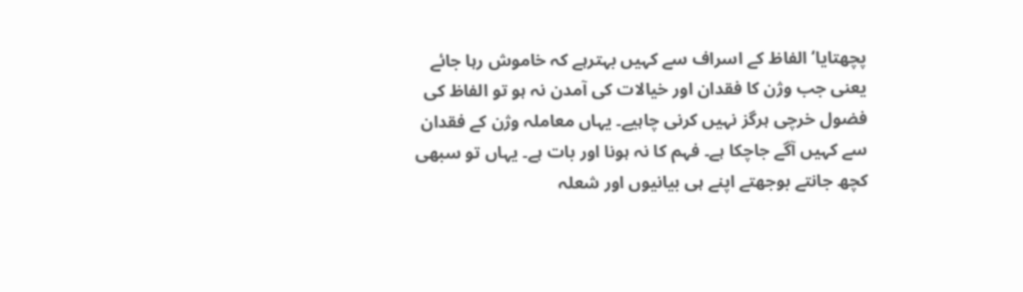پچھتایا‘ الفاظ کے اسراف سے کہیں بہترہے کہ خاموش رہا جائے یعنی جب وژن کا فقدان اور خیالات کی آمدن نہ ہو تو الفاظ کی فضول خرچی ہرگز نہیں کرنی چاہیے۔ یہاں معاملہ وژن کے فقدان سے کہیں آگے جاچکا ہے۔ فہم کا نہ ہونا اور بات ہے۔ یہاں تو سبھی کچھ جانتے بوجھتے اپنے ہی بیانیوں اور شعلہ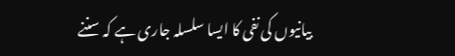بیانیوں کی نفی کا ایسا سلسلہ جاری ہے کہ سننے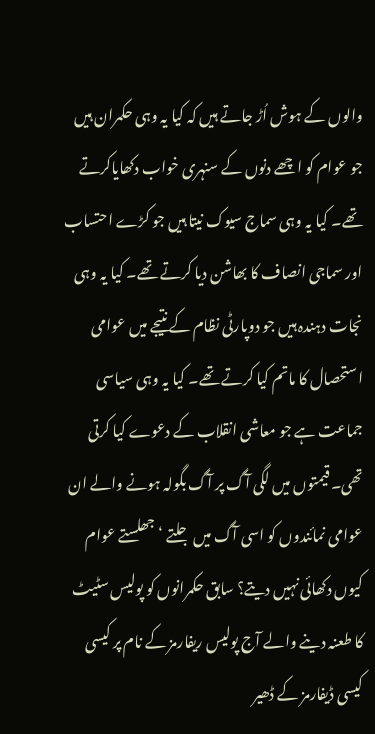والوں کے ہوش اُڑ جاتے ہیں کہ کیا یہ وہی حکمران ہیں جو عوام کو اچھے دنوں کے سنہری خواب دکھایاکرتے تھے۔ کیا یہ وہی سماج سیوک نیتا ہیں جو کڑے احتساب اور سماجی انصاف کا بھاشن دیا کرتے تھے۔ کیا یہ وہی نجات دہندہ ہیں جو دوپارٹی نظام کے نتیجے میں عوامی استحصال کا ماتم کیا کرتے تھے۔ کیا یہ وہی سیاسی جماعت ہے جو معاشی انقلاب کے دعوے کیا کرتی تھی۔ قیمتوں میں لگی آگ پر آگ بگولہ ہونے والے ان عوامی نمائندوں کو اسی آگ میں جلتے ‘ جھلستے عوام کیوں دکھائی نہیں دیتے؟ سابق حکمرانوں کو پولیس سٹیٹ کا طعنہ دینے والے آج پولیس ریفارمز کے نام پر کیسی کیسی ڈیفارمز کے ڈھیر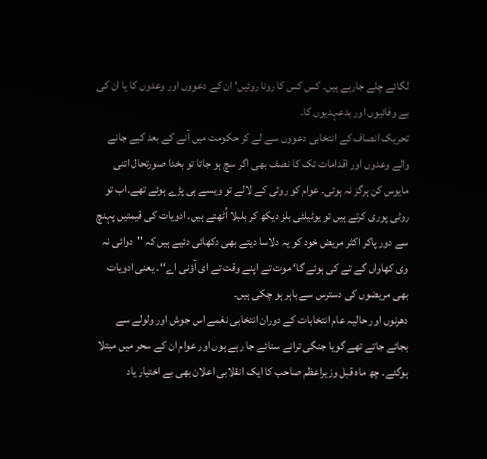لگائے چلے جارہے ہیں۔ کس کس کا رونا روئیں‘ ان کے دعووں اور وعدوں کا یا ان کی بے وفائیوں اور بدعہدیوں کا۔
تحریک انصاف کے انتخابی دعووں سے لے کر حکومت میں آنے کے بعد کیے جانے والے وعدوں اور اقدامات تک کا نصف بھی اگر سچ ہو جاتا تو بخدا صورتحال اتنی مایوس کن ہرگز نہ ہوتی۔ عوام کو روٹی کے لالے تو ویسے ہی پڑے ہوئے تھے۔اب تو روٹی پوری کرتے ہیں تو یوٹیلٹی بلز دیکھ کر بلبلا اُٹھتے ہیں۔ ادویات کی قیمتیں پہنچ سے دور پاکر اکثر مریض خود کو یہ دلاسا دیتے بھی دکھائی دئیے ہیں کہ ''دوائی نہ وی کھاواں گے تے کی ہوئے گا‘ موت تے اپنے وقت تے ای آؤنی اے‘‘۔ یعنی ادویات بھی مریضوں کی دسترس سے باہر ہو چکی ہیں۔
دھرنوں اور حالیہ عام انتخابات کے دوران انتخابی نغمے اس جوش اور ولولے سے بجائے جاتے تھے گویا جنگی ترانے سنائے جا رہے ہوں اور عوام ان کے سحر میں مبتلا ہوگئے۔ چھ ماہ قبل وزیراعظم صاحب کا ایک انقلابی اعلان بھی بے اختیار یاد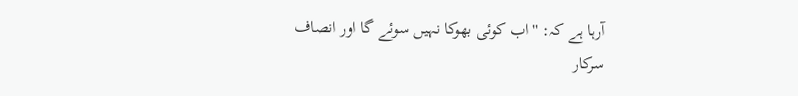آرہا ہے کہ: ''اب کوئی بھوکا نہیں سوئے گا اور انصاف سرکار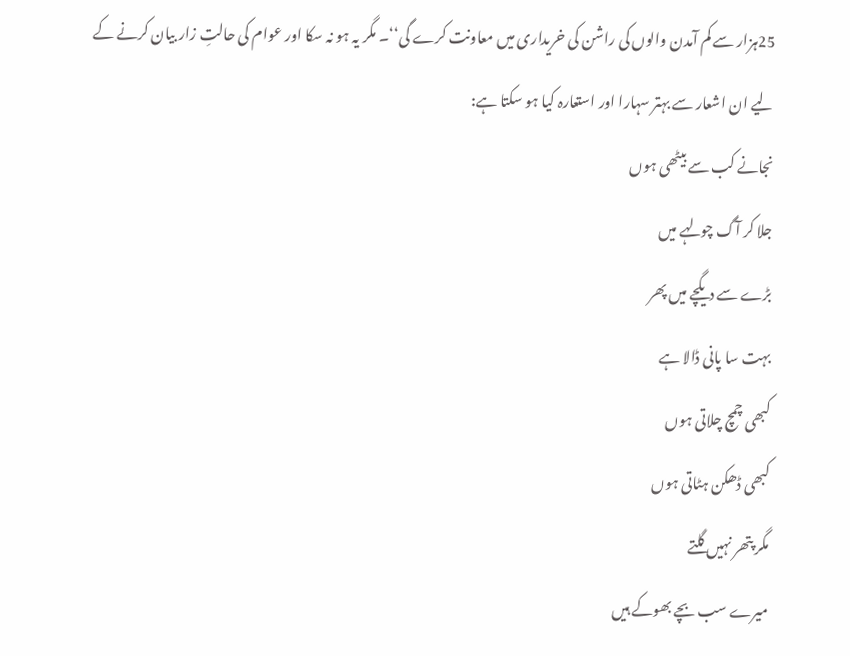25ہزار سے کم آمدن والوں کی راشن کی خریداری میں معاونت کرے گی‘‘۔ مگر یہ ہو نہ سکا اور عوام کی حالتِ زار بیان کرنے کے لیے ان اشعار سے بہتر سہارا اور استعارہ کیا ہو سکتا ہے:
نجانے کب سے بیٹھی ہوں
جلا کر آگ چولہے میں
بڑے سے دیگچے میں پھر
بہت سا پانی ڈالا ہے
کبھی چمچ چلاتی ہوں
کبھی ڈھکن ہٹاتی ہوں
مگر پتھر نہیں گلتے
میرے سب بچے بھوکے ہیں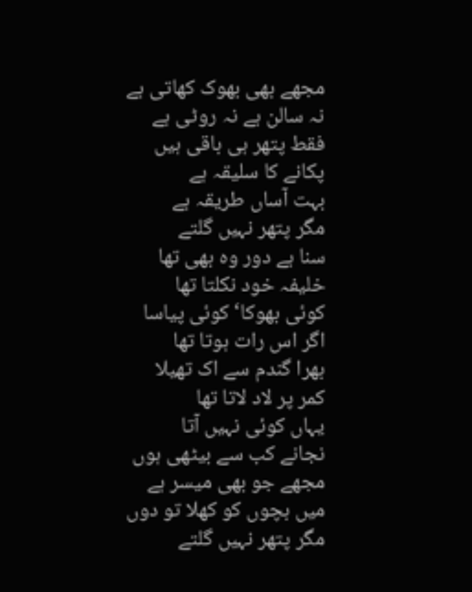مجھے بھی بھوک کھاتی ہے
نہ سالن ہے نہ روٹی ہے
فقط پتھر ہی باقی ہیں
پکانے کا سلیقہ ہے
بہت آساں طریقہ ہے
مگر پتھر نہیں گلتے
سنا ہے دور وہ بھی تھا
خلیفہ خود نکلتا تھا
کوئی بھوکا‘ کوئی پیاسا
اگر اس رات ہوتا تھا
بھرا گندم سے اک تھیلا
کمر پر لاد لاتا تھا
یہاں کوئی نہیں آتا
نجانے کب سے بیٹھی ہوں
مجھے جو بھی میسر ہے
میں بچوں کو کھلا تو دوں
مگر پتھر نہیں گلتے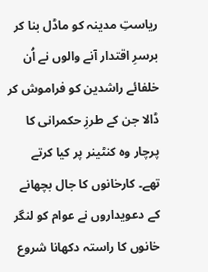ریاستِ مدینہ کو ماڈل بنا کر برسرِ اقتدار آنے والوں نے اُن خلفائے راشدین کو فراموش کر ڈالا جن کے طرزِ حکمرانی کا پرچار وہ کنٹینر پر کیا کرتے تھے۔ کارخانوں کا جال بچھانے کے دعویداروں نے عوام کو لنگر خانوں کا راستہ دکھانا شروع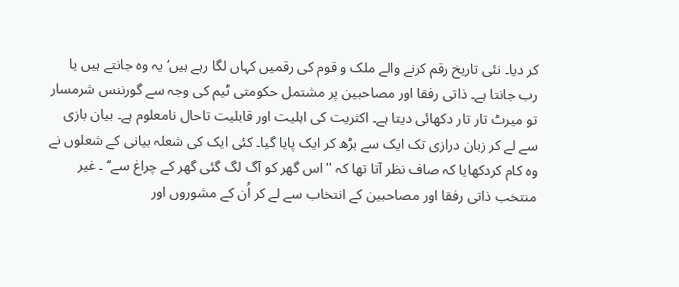کر دیا۔ نئی تاریخ رقم کرنے والے ملک و قوم کی رقمیں کہاں لگا رہے ہیں‘ یہ وہ جانتے ہیں یا رب جانتا ہے۔ ذاتی رفقا اور مصاحبین پر مشتمل حکومتی ٹیم کی وجہ سے گورننس شرمسار تو میرٹ تار تار دکھائی دیتا ہے۔ اکثریت کی اہلیت اور قابلیت تاحال نامعلوم ہے۔ بیان بازی سے لے کر زبان درازی تک ایک سے بڑھ کر ایک پایا گیا۔ کئی ایک کی شعلہ بیانی کے شعلوں نے وہ کام کردکھایا کہ صاف نظر آتا تھا کہ ''اس گھر کو آگ لگ گئی گھر کے چراغ سے‘‘ ۔ غیر منتخب ذاتی رفقا اور مصاحبین کے انتخاب سے لے کر اُن کے مشوروں اور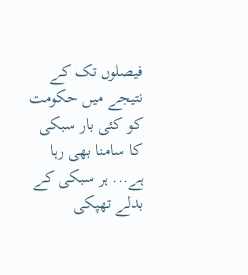فیصلوں تک کے نتیجے میں حکومت کو کئی بار سبکی کا سامنا بھی رہا ہے... ہر سبکی کے بدلے تھپکی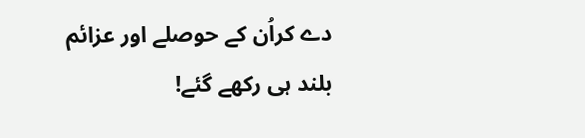دے کراُن کے حوصلے اور عزائم بلند ہی رکھے گئے!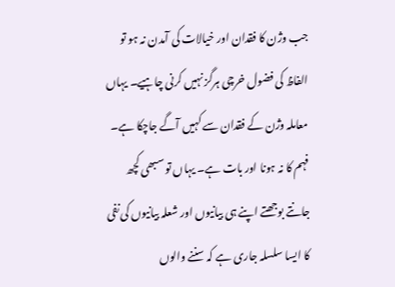جب وژن کا فقدان اور خیالات کی آمدن نہ ہو تو الفاظ کی فضول خرچی ہرگز نہیں کرنی چاہیے۔ یہاں معاملہ وژن کے فقدان سے کہیں آگے جاچکا ہے۔ فہم کا نہ ہونا اور بات ہے۔ یہاں تو سبھی کچھ جانتے بوجھتے اپنے ہی بیانیوں اور شعلہ بیانیوں کی نفی کا ایسا سلسلہ جاری ہے کہ سننے والوں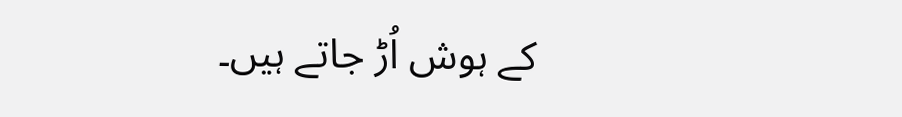کے ہوش اُڑ جاتے ہیں۔